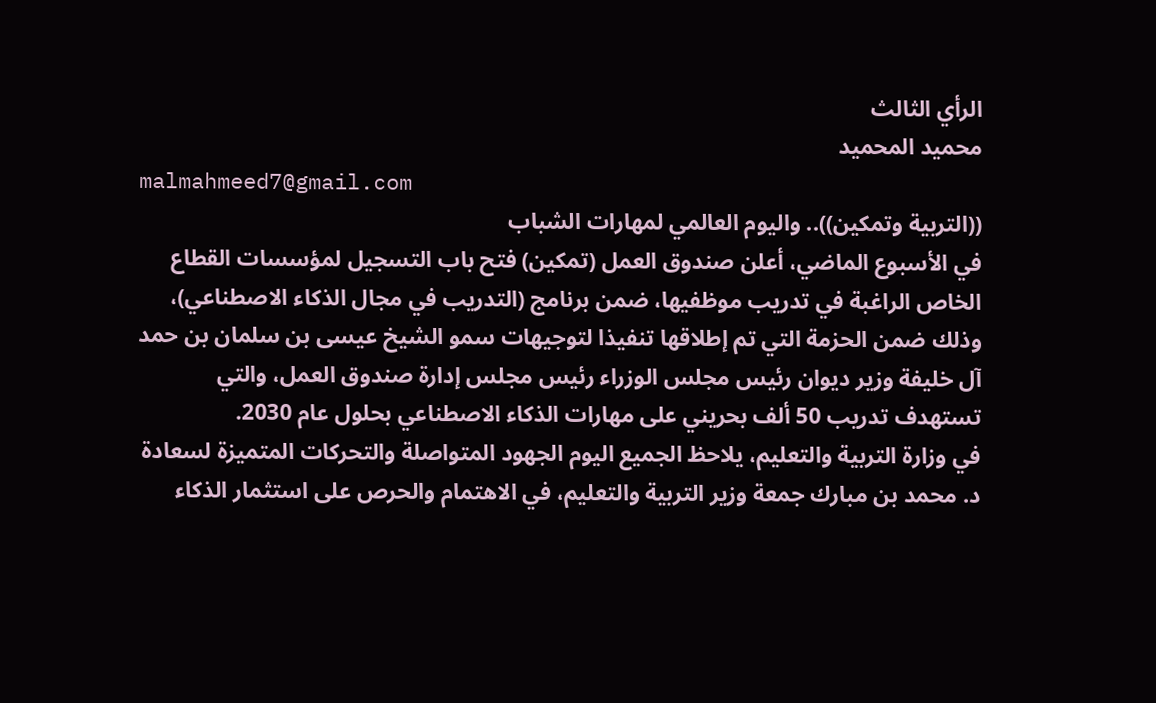الرأي الثالث
محميد المحميد
malmahmeed7@gmail.com
((التربية وتمكين)).. واليوم العالمي لمهارات الشباب
في الأسبوع الماضي، أعلن صندوق العمل (تمكين) فتح باب التسجيل لمؤسسات القطاع الخاص الراغبة في تدريب موظفيها، ضمن برنامج (التدريب في مجال الذكاء الاصطناعي)، وذلك ضمن الحزمة التي تم إطلاقها تنفيذا لتوجيهات سمو الشيخ عيسى بن سلمان بن حمد آل خليفة وزير ديوان رئيس مجلس الوزراء رئيس مجلس إدارة صندوق العمل، والتي تستهدف تدريب 50 ألف بحريني على مهارات الذكاء الاصطناعي بحلول عام 2030.
في وزارة التربية والتعليم، يلاحظ الجميع اليوم الجهود المتواصلة والتحركات المتميزة لسعادة د. محمد بن مبارك جمعة وزير التربية والتعليم، في الاهتمام والحرص على استثمار الذكاء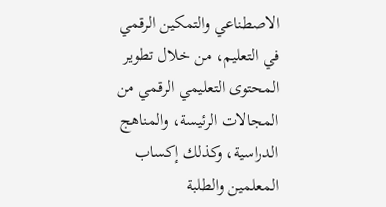الاصطناعي والتمكين الرقمي في التعليم، من خلال تطوير المحتوى التعليمي الرقمي من المجالات الرئيسة، والمناهج الدراسية، وكذلك إكساب المعلمين والطلبة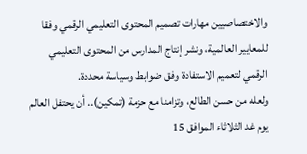والاختصاصيين مهارات تصميم المحتوى التعليمي الرقمي وفقا للمعايير العالمية، ونشر إنتاج المدارس من المحتوى التعليمي الرقمي لتعميم الاستفادة وفق ضوابط وسياسة محددة.
ولعله من حسن الطالع، وتزامنا مع حزمة (تمكين).. أن يحتفل العالم يوم غد الثلاثاء الموافق 15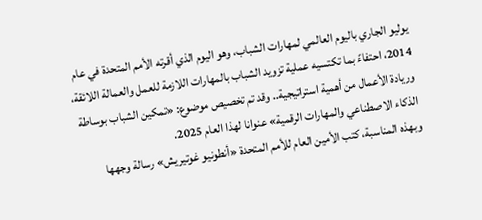يوليو الجاري باليوم العالمي لمهارات الشباب، وهو اليوم الذي أقرته الأمم المتحدة في عام 2014، احتفاءً بما تكتسيه عملية تزويد الشباب بالمهارات اللازمة للعمل والعمالة اللائقة، وريادة الأعمال من أهمية استراتيجية.. وقد تم تخصيص موضوع: «تمكين الشباب بوساطة الذكاء الاصطناعي والمهارات الرقمية» عنوانا لهذا العام 2025.
وبهذه المناسبة، كتب الأمين العام للأمم المتحدة «أنطونيو غوتيريش» رسالة وجهها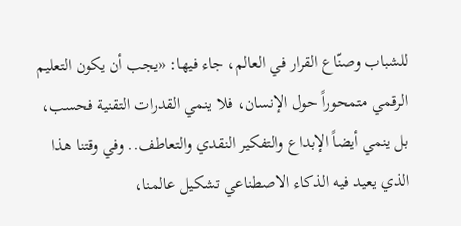للشباب وصنّاع القرار في العالم، جاء فيها: «يجب أن يكون التعليم الرقمي متمحوراً حول الإنسان، فلا ينمي القدرات التقنية فحسب، بل ينمي أيضاً الإبداع والتفكير النقدي والتعاطف.. وفي وقتنا هذا الذي يعيد فيه الذكاء الاصطناعي تشكيل عالمنا،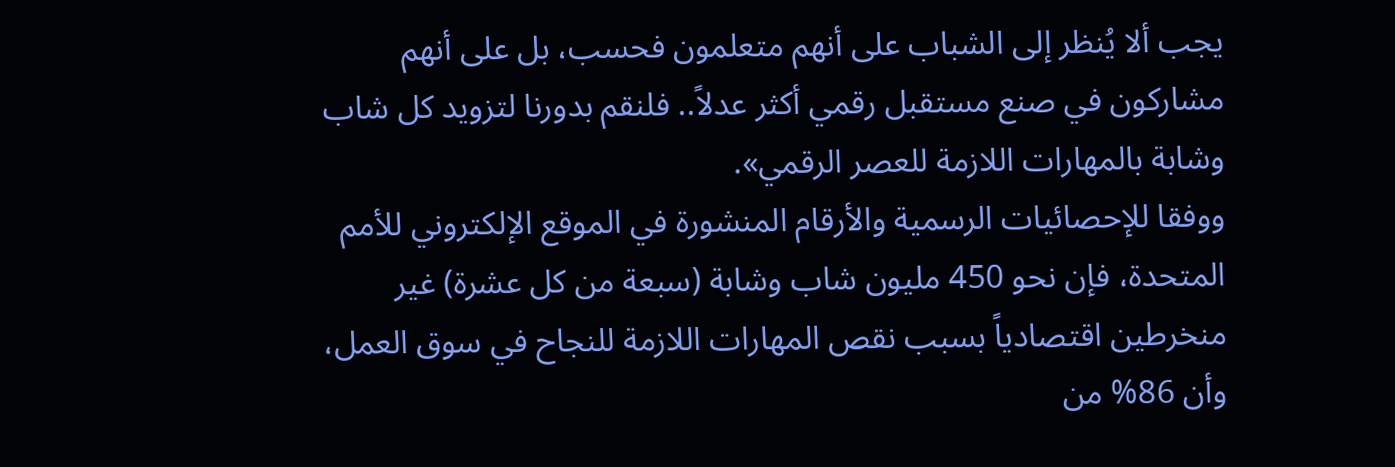يجب ألا يُنظر إلى الشباب على أنهم متعلمون فحسب، بل على أنهم مشاركون في صنع مستقبل رقمي أكثر عدلاً.. فلنقم بدورنا لتزويد كل شاب وشابة بالمهارات اللازمة للعصر الرقمي».
ووفقا للإحصائيات الرسمية والأرقام المنشورة في الموقع الإلكتروني للأمم المتحدة، فإن نحو 450 مليون شاب وشابة (سبعة من كل عشرة) غير منخرطين اقتصادياً بسبب نقص المهارات اللازمة للنجاح في سوق العمل، وأن 86% من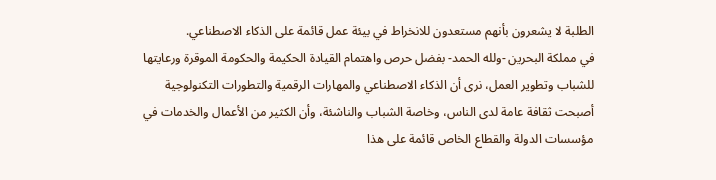الطلبة لا يشعرون بأنهم مستعدون للانخراط في بيئة عمل قائمة على الذكاء الاصطناعي.
في مملكة البحرين -ولله الحمد- بفضل حرص واهتمام القيادة الحكيمة والحكومة الموقرة ورعايتها للشباب وتطوير العمل، نرى أن الذكاء الاصطناعي والمهارات الرقمية والتطورات التكنولوجية أصبحت ثقافة عامة لدى الناس، وخاصة الشباب والناشئة، وأن الكثير من الأعمال والخدمات في مؤسسات الدولة والقطاع الخاص قائمة على هذا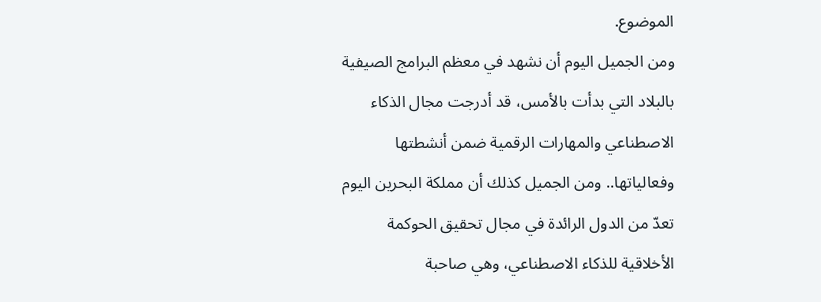الموضوع.
ومن الجميل اليوم أن نشهد في معظم البرامج الصيفية بالبلاد التي بدأت بالأمس، قد أدرجت مجال الذكاء الاصطناعي والمهارات الرقمية ضمن أنشطتها وفعالياتها.. ومن الجميل كذلك أن مملكة البحرين اليوم تعدّ من الدول الرائدة في مجال تحقيق الحوكمة الأخلاقية للذكاء الاصطناعي، وهي صاحبة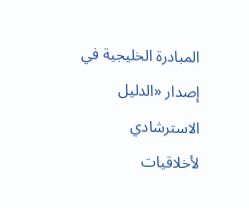المبادرة الخليجية في إصدار «الدليل الاسترشادي لأخلاقيات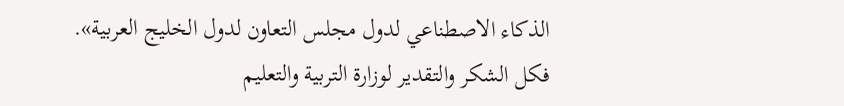الذكاء الاصطناعي لدول مجلس التعاون لدول الخليج العربية».
فكل الشكر والتقدير لوزارة التربية والتعليم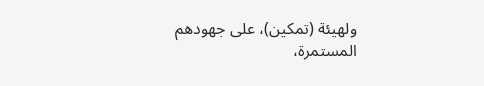ولهيئة (تمكين)، على جهودهم المستمرة،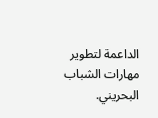الداعمة لتطوير مهارات الشباب البحريني.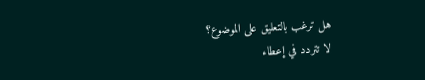هل ترغب بالتعليق على الموضوع؟
لا تتردد في إعطاء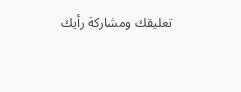تعليقك ومشاركة رأيك